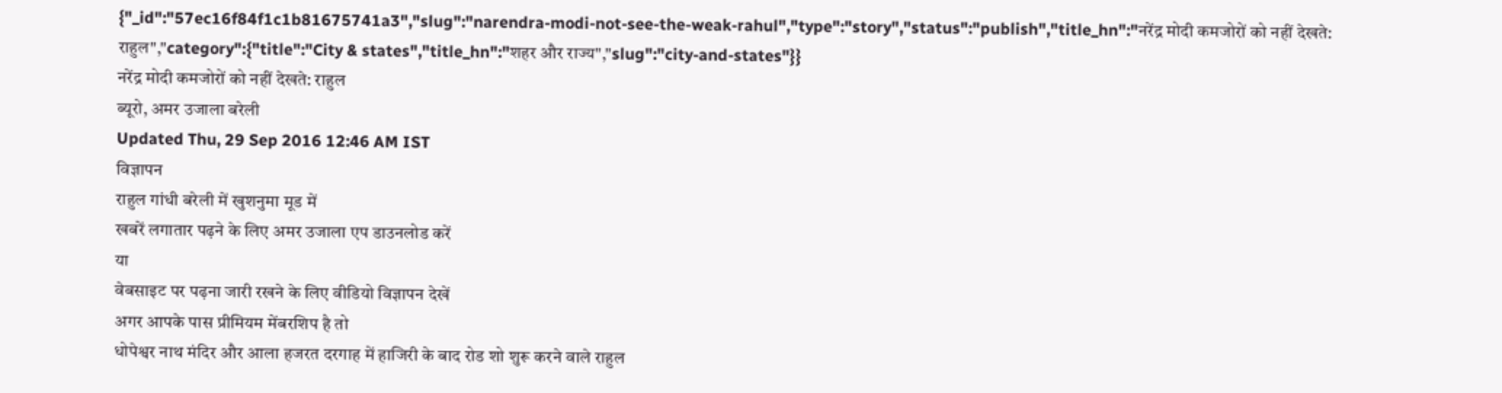{"_id":"57ec16f84f1c1b81675741a3","slug":"narendra-modi-not-see-the-weak-rahul","type":"story","status":"publish","title_hn":"नरेंद्र मोदी कमजोरों को नहीं देखते: राहुल","category":{"title":"City & states","title_hn":"शहर और राज्य","slug":"city-and-states"}}
नरेंद्र मोदी कमजोरों को नहीं देखते: राहुल
ब्यूरो, अमर उजाला बरेली
Updated Thu, 29 Sep 2016 12:46 AM IST
विज्ञापन
राहुल गांधी बरेली में खुशनुमा मूड में
खबरें लगातार पढ़ने के लिए अमर उजाला एप डाउनलोड करें
या
वेबसाइट पर पढ़ना जारी रखने के लिए वीडियो विज्ञापन देखें
अगर आपके पास प्रीमियम मेंबरशिप है तो
धोपेश्वर नाथ मंदिर और आला हजरत दरगाह में हाजिरी के बाद रोड शो शुरू करने वाले राहुल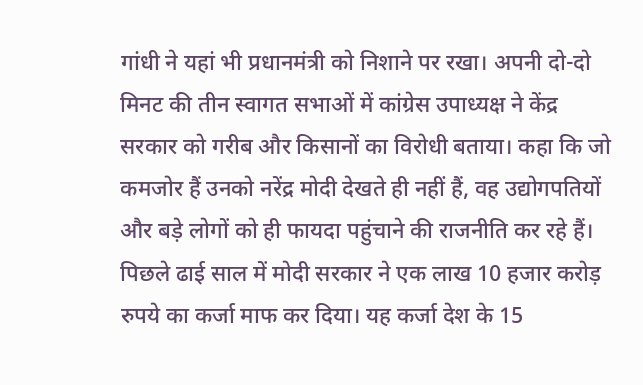गांधी ने यहां भी प्रधानमंत्री को निशाने पर रखा। अपनी दो-दो मिनट की तीन स्वागत सभाओं में कांग्रेस उपाध्यक्ष ने केंद्र सरकार को गरीब और किसानों का विरोधी बताया। कहा कि जो कमजोर हैं उनको नरेंद्र मोदी देखते ही नहीं हैं, वह उद्योगपतियों और बड़े लोगों को ही फायदा पहुंचाने की राजनीति कर रहे हैं। पिछले ढाई साल में मोदी सरकार ने एक लाख 10 हजार करोड़ रुपये का कर्जा माफ कर दिया। यह कर्जा देश के 15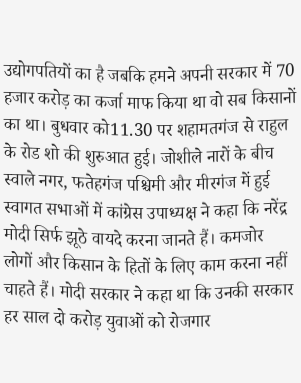उद्योगपतियों का है जबकि हमने अपनी सरकार में 70 हजार करोड़ का कर्जा माफ किया था वो सब किसानों का था। बुधवार को11.30 पर शहामतगंज से राहुल के रोड शो की शुरुआत हुई। जोशीले नारों के बीच स्वाले नगर, फतेहगंज पश्चिमी और मीरगंज में हुई स्वागत सभाओं में कांग्रेस उपाध्यक्ष ने कहा कि नरेंद्र मोदी सिर्फ झूठे वायदे करना जानते हैं। कमजोर लोगों और किसान के हितों के लिए काम करना नहीं चाहते हैं। मोदी सरकार ने कहा था कि उनकी सरकार हर साल दो करोड़ युवाओं को रोजगार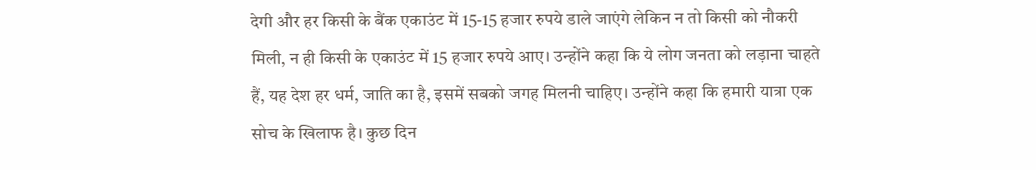देगी और हर किसी के बैंक एकाउंट में 15-15 हजार रुपये डाले जाएंगे लेकिन न तो किसी को नौकरी मिली, न ही किसी के एकाउंट में 15 हजार रुपये आए। उन्होंने कहा कि ये लोग जनता को लड़ाना चाहते हैं, यह देश हर धर्म, जाति का है, इसमें सबको जगह मिलनी चाहिए। उन्होंने कहा कि हमारी यात्रा एक सोच के खिलाफ है। कुछ दिन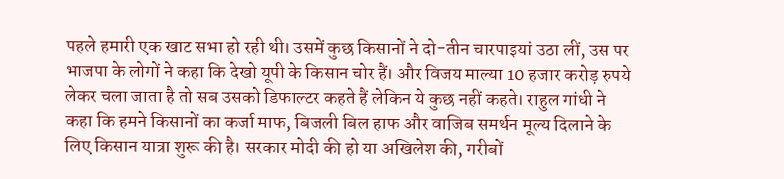पहले हमारी एक खाट सभा हो रही थी। उसमें कुछ किसानों ने दो-तीन चारपाइयां उठा लीं, उस पर भाजपा के लोगों ने कहा कि देखो यूपी के किसान चोर हैं। और विजय माल्या 10 हजार करोड़ रुपये लेकर चला जाता है तो सब उसको डिफाल्टर कहते हैं लेकिन ये कुछ नहीं कहते। राहुल गांधी ने कहा कि हमने किसानों का कर्जा माफ, बिजली बिल हाफ और वाजिब समर्थन मूल्य दिलाने के लिए किसान यात्रा शुरू की है। सरकार मोदी की हो या अखिलेश की, गरीबों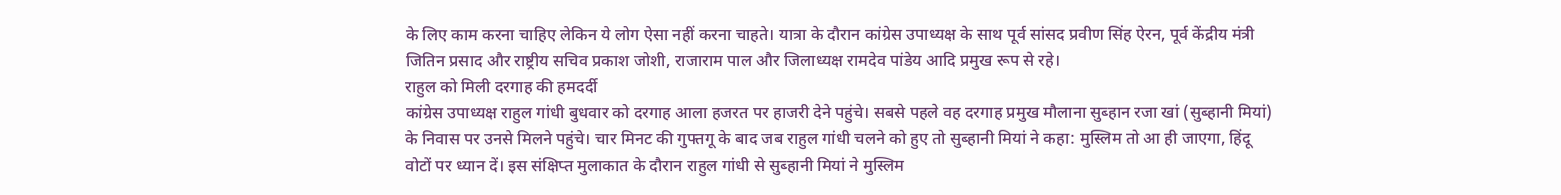के लिए काम करना चाहिए लेकिन ये लोग ऐसा नहीं करना चाहते। यात्रा के दौरान कांग्रेस उपाध्यक्ष के साथ पूर्व सांसद प्रवीण सिंह ऐरन, पूर्व केंद्रीय मंत्री जितिन प्रसाद और राष्ट्रीय सचिव प्रकाश जोशी, राजाराम पाल और जिलाध्यक्ष रामदेव पांडेय आदि प्रमुख रूप से रहे।
राहुल को मिली दरगाह की हमदर्दी
कांग्रेस उपाध्यक्ष राहुल गांधी बुधवार को दरगाह आला हजरत पर हाजरी देने पहुंचे। सबसे पहले वह दरगाह प्रमुख मौलाना सुब्हान रजा खां (सुब्हानी मियां) के निवास पर उनसे मिलने पहुंचे। चार मिनट की गुफ्तगू के बाद जब राहुल गांधी चलने को हुए तो सुब्हानी मियां ने कहा: मुस्लिम तो आ ही जाएगा, हिंदू वोटों पर ध्यान दें। इस संक्षिप्त मुलाकात के दौरान राहुल गांधी से सुब्हानी मियां ने मुस्लिम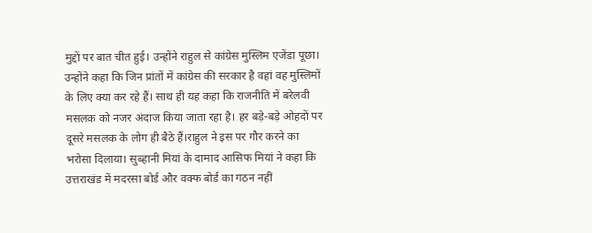मुद्दों पर बात चीत हुई। उन्होंने राहुल से कांग्रेस मुस्लिम एजेंडा पूछा। उन्होंने कहा कि जिन प्रांतों में कांग्रेस की सरकार है वहां वह मुस्लिमों के लिए क्या कर रहे हैं। साथ ही यह कहा कि राजनीति में बरेलवी मसलक को नजर अंदाज किया जाता रहा है। हर बड़े-बड़े ओहदों पर दूसरे मसलक के लोग ही बैठे हैं।राहुल ने इस पर गौर करने का भरोसा दिलाया। सुब्हानी मियां के दामाद आसिफ मियां ने कहा कि उत्तराखंड में मदरसा बोर्ड और वक्फ बोर्ड का गठन नहीं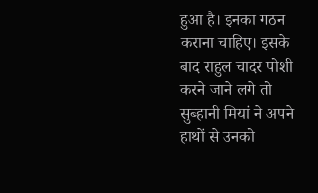हुआ है। इनका गठन कराना चाहिए। इसके बाद राहुल चादर पोशी करने जाने लगे तो सुब्हानी मियां ने अपने हाथों से उनको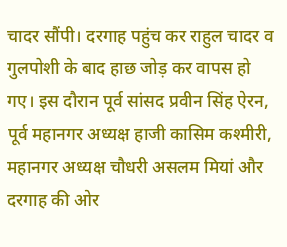चादर सौंपी। दरगाह पहुंच कर राहुल चादर व गुलपोशी के बाद हाछ जोड़ कर वापस हो गए। इस दौरान पूर्व सांसद प्रवीन सिंह ऐरन, पूर्व महानगर अध्यक्ष हाजी कासिम कश्मीरी, महानगर अध्यक्ष चौधरी असलम मियां और दरगाह की ओर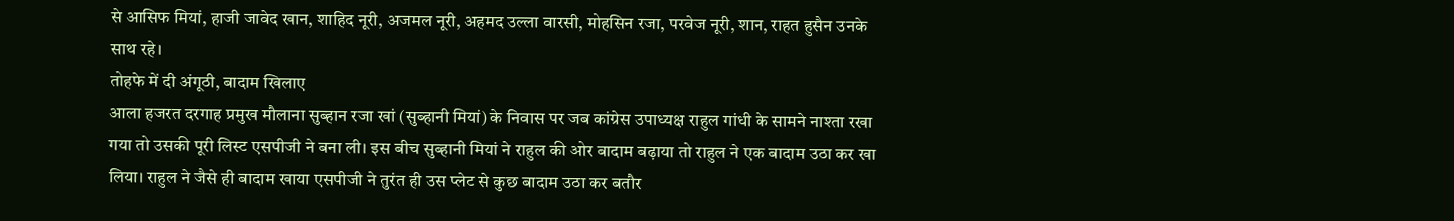से आसिफ मियां, हाजी जावेद खान, शाहिद नूरी, अजमल नूरी, अहमद उल्ला वारसी, मोहसिन रजा, परवेज नूरी, शान, राहत हुसैन उनके साथ रहे।
तोहफे में दी अंगूठी, बादाम खिलाए
आला हजरत दरगाह प्रमुख मौलाना सुब्हान रजा खां (सुब्हानी मियां) के निवास पर जब कांग्रेस उपाध्यक्ष राहुल गांधी के सामने नाश्ता रखा गया तो उसकी पूरी लिस्ट एसपीजी ने बना ली। इस बीच सुब्हानी मियां ने राहुल की ओर बादाम बढ़ाया तो राहुल ने एक बादाम उठा कर खा लिया। राहुल ने जैसे ही बादाम खाया एसपीजी ने तुरंत ही उस प्लेट से कुछ बादाम उठा कर बतौर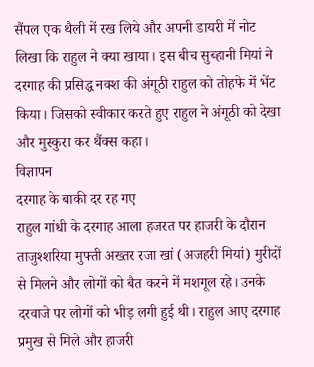सैंपल एक थैली में रख लिये और अपनी डायरी में नोट लिखा कि राहुल ने क्या खाया। इस बीच सुब्हानी मियां ने दरगाह की प्रसिद्ध नक्श की अंगूठी राहुल को तोहफे में भेंट किया। जिसको स्वीकार करते हुए राहुल ने अंगूठी को देखा और मुस्कुरा कर थैंक्स कहा।
विज्ञापन
दरगाह के बाकी दर रह गए
राहुल गांधी के दरगाह आला हजरत पर हाजरी के दौरान ताजुश्शरिया मुफ्ती अख्तर रजा खां (अजहरी मियां) मुरीदों से मिलने और लोगों को बैत करने में मशगूल रहे। उनके दरवाजे पर लोगों को भीड़ लगी हुई थी। राहुल आए दरगाह प्रमुख से मिले और हाजरी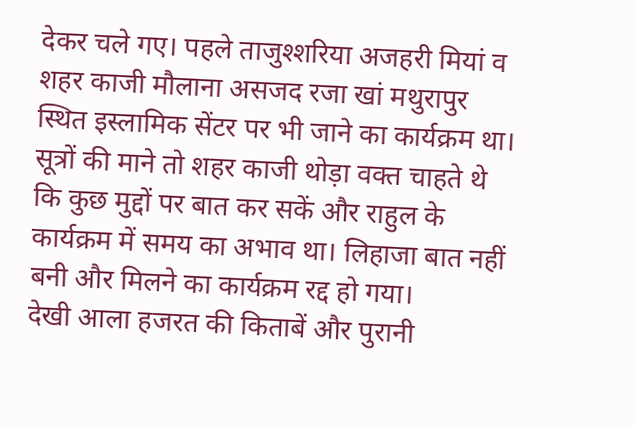देकर चले गए। पहले ताजुश्शरिया अजहरी मियां व शहर काजी मौलाना असजद रजा खां मथुरापुर स्थित इस्लामिक सेंटर पर भी जाने का कार्यक्रम था। सूत्रों की माने तो शहर काजी थोड़ा वक्त चाहते थे कि कुछ मुद्दों पर बात कर सकें और राहुल के कार्यक्रम में समय का अभाव था। लिहाजा बात नहीं बनी और मिलने का कार्यक्रम रद्द हो गया।
देखी आला हजरत की किताबें और पुरानी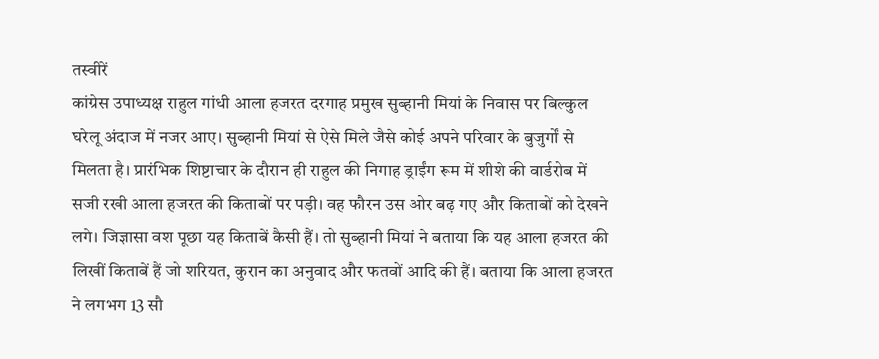तस्वीरें
कांग्रेस उपाध्यक्ष राहुल गांधी आला हजरत दरगाह प्रमुख सुब्हानी मियां के निवास पर बिल्कुल घरेलू अंदाज में नजर आए। सुब्हानी मियां से ऐसे मिले जैसे कोई अपने परिवार के बुजुर्गों से मिलता है। प्रारंभिक शिष्टाचार के दौरान ही राहुल की निगाह ड्राईंग रूम में शीशे की वार्डरोब में सजी रखी आला हजरत की किताबों पर पड़ी। वह फौरन उस ओर बढ़ गए और किताबों को देखने लगे। जिज्ञासा वश पूछा यह किताबें कैसी हैं। तो सुब्हानी मियां ने बताया कि यह आला हजरत की लिखीं किताबें हैं जो शरियत, कुरान का अनुवाद और फतवों आदि की हैं। बताया कि आला हजरत ने लगभग 13 सौ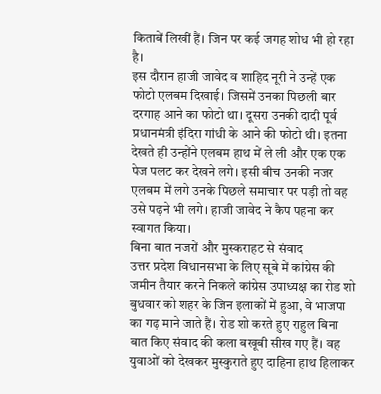किताबें लिखीं हैं। जिन पर कई जगह शोध भी हो रहा है।
इस दौरान हाजी जावेद व शाहिद नूरी ने उन्हें एक फोटो एलबम दिखाई। जिसमें उनका पिछली बार दरगाह आने का फोटो था। दूसरा उनकी दादी पूर्व प्रधानमंत्री इंदिरा गांधी के आने की फोटो थी। इतना देखते ही उन्होंने एलबम हाथ में ले ली और एक एक पेज पलट कर देखने लगे। इसी बीच उनकी नजर एलबम में लगे उनके पिछले समाचार पर पड़ी तो वह उसे पढ़ने भी लगे। हाजी जावेद ने कैप पहना कर स्वागत किया।
बिना बात नजरों और मुस्कराहट से संवाद
उत्तर प्रदेश विधानसभा के लिए सूबे में कांग्रेस की जमीन तैयार करने निकले कांग्रेस उपाध्यक्ष का रोड शो बुधवार को शहर के जिन इलाकों में हुआ, वे भाजपा का गढ़ माने जाते हैं। रोड शो करते हुए राहुल बिना बात किए संवाद की कला बखूबी सीख गए हैं। वह युवाओं को देखकर मुस्कुराते हुए दाहिना हाथ हिलाकर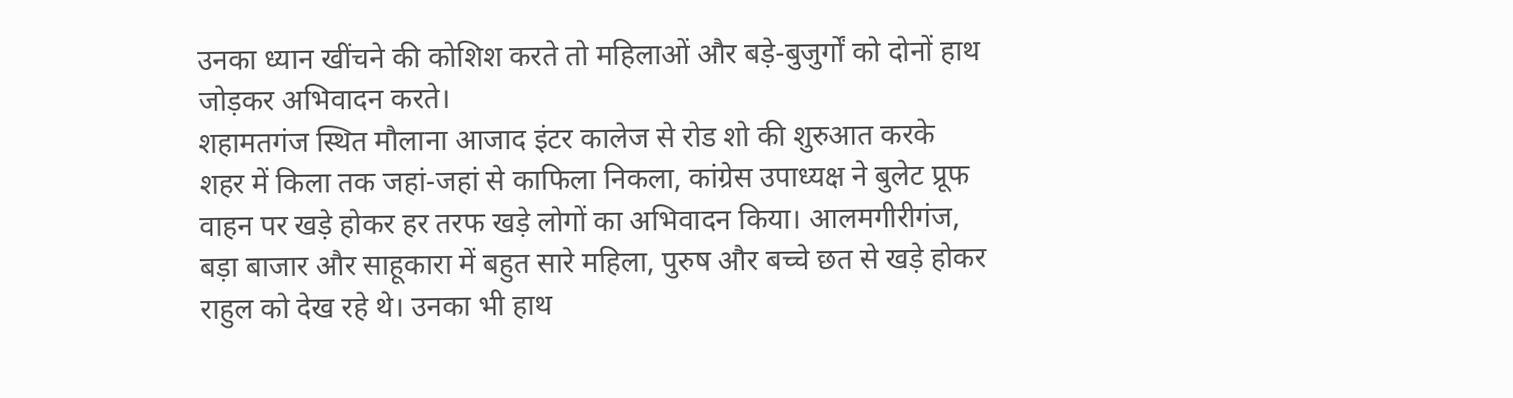उनका ध्यान खींचने की कोशिश करते तो महिलाओं और बड़े-बुजुर्गों को दोनों हाथ जोड़कर अभिवादन करते।
शहामतगंज स्थित मौलाना आजाद इंटर कालेज से रोड शो की शुरुआत करके शहर में किला तक जहां-जहां से काफिला निकला, कांग्रेस उपाध्यक्ष ने बुलेट प्रूफ वाहन पर खड़े होकर हर तरफ खड़े लोगों का अभिवादन किया। आलमगीरीगंज, बड़ा बाजार और साहूकारा में बहुत सारे महिला, पुरुष और बच्चे छत से खड़े होकर राहुल को देख रहे थे। उनका भी हाथ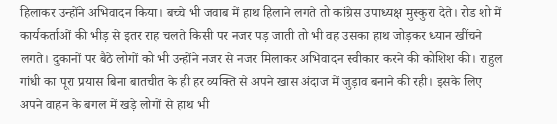हिलाकर उन्होंने अभिवादन किया। बच्चे भी जवाब में हाथ हिलाने लगते तो कांग्रेस उपाध्यक्ष मुस्कुरा देते। रोड शो में कार्यकर्ताओं की भीड़ से इतर राह चलते किसी पर नजर पड़ जाती तो भी वह उसका हाथ जोड़कर ध्यान खींचने लगते। दुकानों पर बैठे लोगों को भी उन्होंने नजर से नजर मिलाकर अभिवादन स्वीकार करने की कोशिश की। राहुल गांधी का पूरा प्रयास बिना बातचीत के ही हर व्यक्ति से अपने खास अंदाज में जुड़ाव बनाने की रही। इसके लिए अपने वाहन के बगल में खड़े लोगों से हाथ भी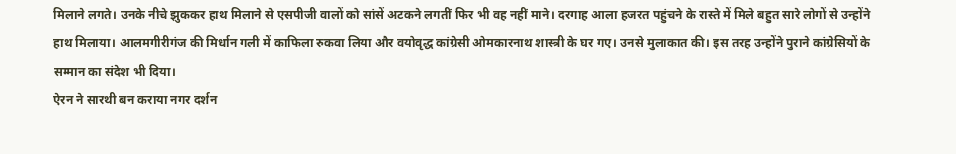मिलाने लगते। उनके नीचे झुककर हाथ मिलाने से एसपीजी वालों को सांसें अटकने लगतीं फिर भी वह नहीं माने। दरगाह आला हजरत पहुंचने के रास्ते में मिले बहुत सारे लोगों से उन्होंने हाथ मिलाया। आलमगीरीगंज की मिर्धान गली में काफिला रुकवा लिया और वयोवृद्ध कांग्रेसी ओमकारनाथ शास्त्री के घर गए। उनसे मुलाकात की। इस तरह उन्होंने पुराने कांग्रेसियों के सम्मान का संदेश भी दिया।
ऐरन ने सारथी बन कराया नगर दर्शन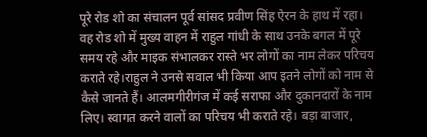पूरे रोड शो का संचालन पूर्व सांसद प्रवीण सिंह ऐरन के हाथ में रहा। वह रोड शो में मुख्य वाहन में राहुल गांधी के साथ उनके बगल में पूरे समय रहे और माइक संभालकर रास्ते भर लोगों का नाम लेकर परिचय कराते रहे।राहुल ने उनसे सवाल भी किया आप इतने लोगों को नाम से कैसे जानते हैं। आलमगीरीगंज में कई सराफा और दुकानदारों के नाम लिए। स्वागत करने वालों का परिचय भी कराते रहे। बड़ा बाजार,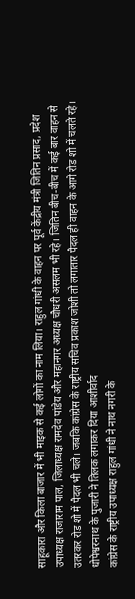साहूकारा और किला बाजार में भी माइक से कई लोगों का नाम लिया। राहुल गांधी के वाहन पर पूर्व केंद्रीय मंत्री जितिन प्रसाद, प्रदेश उपाध्यक्ष राजाराम पाल, जिलाध्यक्ष रामदेव पांडेय और महानगर अध्यक्ष चौधरी असलम भी रहे। जितिन बीच-बीच में कई बार वाहन से उतरकर रोड शो में पैदल भी चले। जबकि कांग्रेस के राष्ट्रीय सचिव प्रकाश जोशी तो लगातार पैदल ही वाहन के आगे रोड शो में चलते रहे।
धोपेश्वरनाथ के पुजारी ने तिलक लगाकर दिया आशीर्वाद
कांग्रेस के राष्ट्रीय उपाध्यक्ष राहुल गांधी ने नाथ नगरी के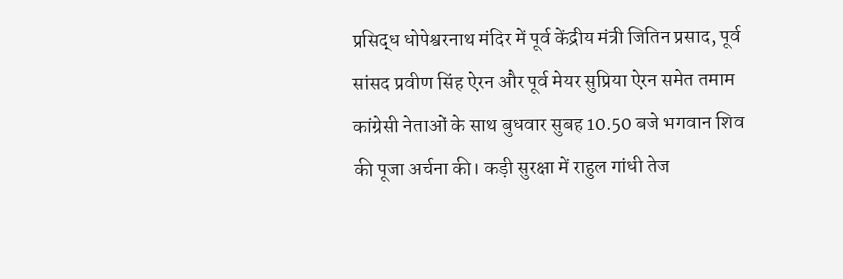प्रसिद्ध धोपेश्वरनाथ मंदिर में पूर्व केंद्रीय मंत्री जितिन प्रसाद, पूर्व सांसद प्रवीण सिंह ऐरन और पूर्व मेयर सुप्रिया ऐरन समेत तमाम कांग्रेसी नेताओं के साथ बुधवार सुबह 10.50 बजे भगवान शिव की पूजा अर्चना की। कड़ी सुरक्षा में राहुल गांधी तेज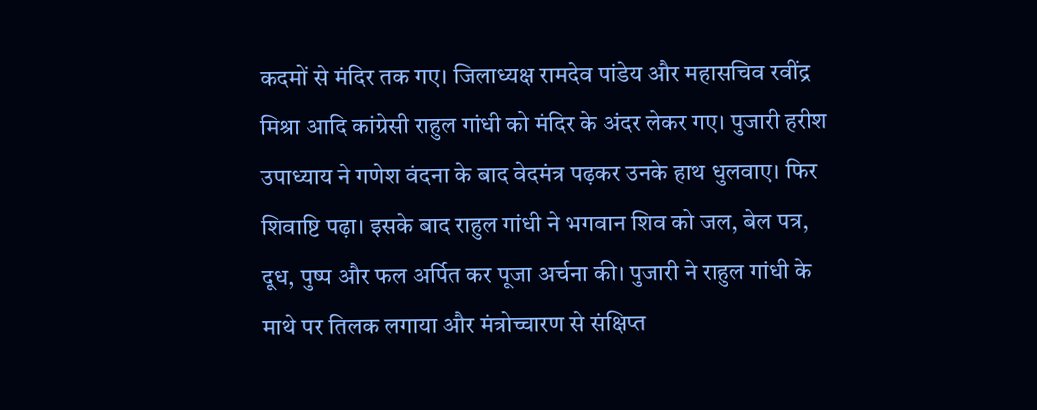कदमों से मंदिर तक गए। जिलाध्यक्ष रामदेव पांडेय और महासचिव रवींद्र मिश्रा आदि कांग्रेसी राहुल गांधी को मंदिर के अंदर लेकर गए। पुजारी हरीश उपाध्याय ने गणेश वंदना के बाद वेदमंत्र पढ़कर उनके हाथ धुलवाए। फिर शिवाष्टि पढ़ा। इसके बाद राहुल गांधी ने भगवान शिव को जल, बेल पत्र, दूध, पुष्प और फल अर्पित कर पूजा अर्चना की। पुजारी ने राहुल गांधी के माथे पर तिलक लगाया और मंत्रोच्चारण से संक्षिप्त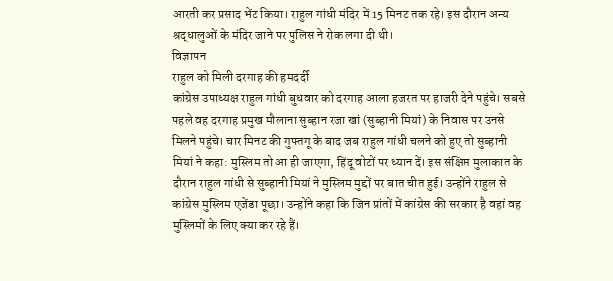आरती कर प्रसाद भेंट किया। राहुल गांधी मंदिर में 15 मिनट तक रहे। इस दौरान अन्य श्रद्धालुओं के मंदिर जाने पर पुलिस ने रोक लगा दी थी।
विज्ञापन
राहुल को मिली दरगाह की हमदर्दी
कांग्रेस उपाध्यक्ष राहुल गांधी बुधवार को दरगाह आला हजरत पर हाजरी देने पहुंचे। सबसे पहले वह दरगाह प्रमुख मौलाना सुब्हान रजा खां (सुब्हानी मियां) के निवास पर उनसे मिलने पहुंचे। चार मिनट की गुफ्तगू के बाद जब राहुल गांधी चलने को हुए तो सुब्हानी मियां ने कहा: मुस्लिम तो आ ही जाएगा, हिंदू वोटों पर ध्यान दें। इस संक्षिप्त मुलाकात के दौरान राहुल गांधी से सुब्हानी मियां ने मुस्लिम मुद्दों पर बात चीत हुई। उन्होंने राहुल से कांग्रेस मुस्लिम एजेंडा पूछा। उन्होंने कहा कि जिन प्रांतों में कांग्रेस की सरकार है वहां वह मुस्लिमों के लिए क्या कर रहे हैं।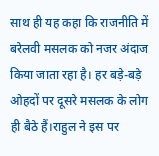साथ ही यह कहा कि राजनीति में बरेलवी मसलक को नजर अंदाज किया जाता रहा है। हर बड़े-बड़े ओहदों पर दूसरे मसलक के लोग ही बैठे हैं।राहुल ने इस पर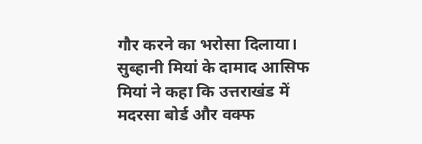गौर करने का भरोसा दिलाया। सुब्हानी मियां के दामाद आसिफ मियां ने कहा कि उत्तराखंड में मदरसा बोर्ड और वक्फ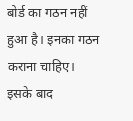बोर्ड का गठन नहीं हुआ है। इनका गठन कराना चाहिए। इसके बाद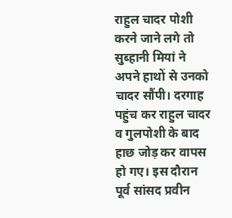राहुल चादर पोशी करने जाने लगे तो सुब्हानी मियां ने अपने हाथों से उनको चादर सौंपी। दरगाह पहुंच कर राहुल चादर व गुलपोशी के बाद हाछ जोड़ कर वापस हो गए। इस दौरान पूर्व सांसद प्रवीन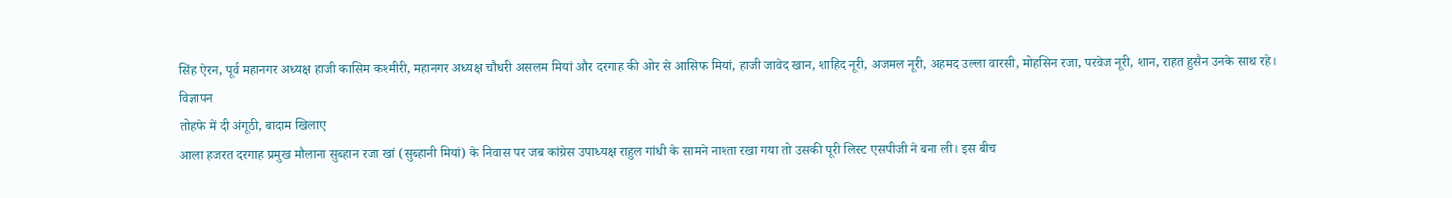सिंह ऐरन, पूर्व महानगर अध्यक्ष हाजी कासिम कश्मीरी, महानगर अध्यक्ष चौधरी असलम मियां और दरगाह की ओर से आसिफ मियां, हाजी जावेद खान, शाहिद नूरी, अजमल नूरी, अहमद उल्ला वारसी, मोहसिन रजा, परवेज नूरी, शान, राहत हुसैन उनके साथ रहे।
विज्ञापन
तोहफे में दी अंगूठी, बादाम खिलाए
आला हजरत दरगाह प्रमुख मौलाना सुब्हान रजा खां (सुब्हानी मियां) के निवास पर जब कांग्रेस उपाध्यक्ष राहुल गांधी के सामने नाश्ता रखा गया तो उसकी पूरी लिस्ट एसपीजी ने बना ली। इस बीच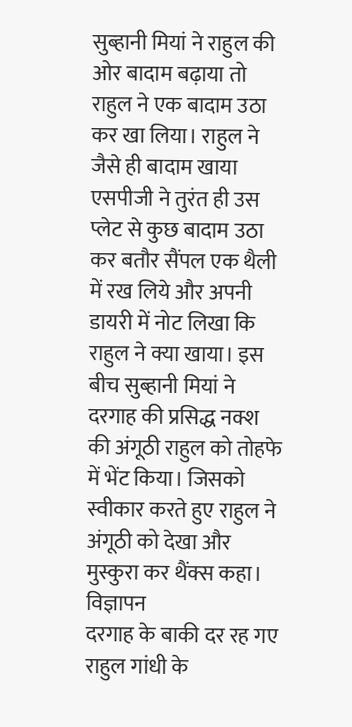सुब्हानी मियां ने राहुल की ओर बादाम बढ़ाया तो राहुल ने एक बादाम उठा कर खा लिया। राहुल ने जैसे ही बादाम खाया एसपीजी ने तुरंत ही उस प्लेट से कुछ बादाम उठा कर बतौर सैंपल एक थैली में रख लिये और अपनी डायरी में नोट लिखा कि राहुल ने क्या खाया। इस बीच सुब्हानी मियां ने दरगाह की प्रसिद्ध नक्श की अंगूठी राहुल को तोहफे में भेंट किया। जिसको स्वीकार करते हुए राहुल ने अंगूठी को देखा और मुस्कुरा कर थैंक्स कहा।
विज्ञापन
दरगाह के बाकी दर रह गए
राहुल गांधी के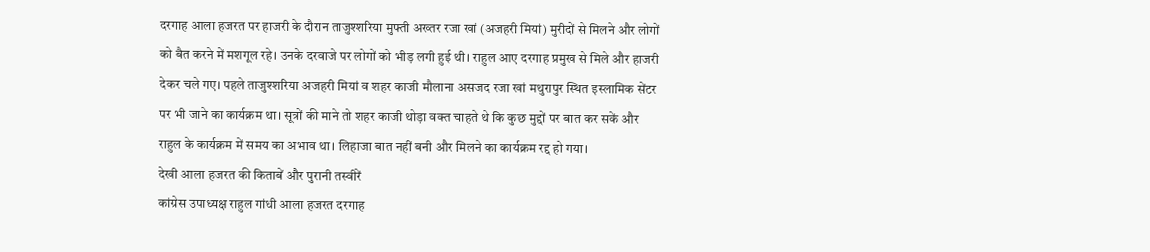दरगाह आला हजरत पर हाजरी के दौरान ताजुश्शरिया मुफ्ती अख्तर रजा खां (अजहरी मियां) मुरीदों से मिलने और लोगों को बैत करने में मशगूल रहे। उनके दरवाजे पर लोगों को भीड़ लगी हुई थी। राहुल आए दरगाह प्रमुख से मिले और हाजरी देकर चले गए। पहले ताजुश्शरिया अजहरी मियां व शहर काजी मौलाना असजद रजा खां मथुरापुर स्थित इस्लामिक सेंटर पर भी जाने का कार्यक्रम था। सूत्रों की माने तो शहर काजी थोड़ा वक्त चाहते थे कि कुछ मुद्दों पर बात कर सकें और राहुल के कार्यक्रम में समय का अभाव था। लिहाजा बात नहीं बनी और मिलने का कार्यक्रम रद्द हो गया।
देखी आला हजरत की किताबें और पुरानी तस्वीरें
कांग्रेस उपाध्यक्ष राहुल गांधी आला हजरत दरगाह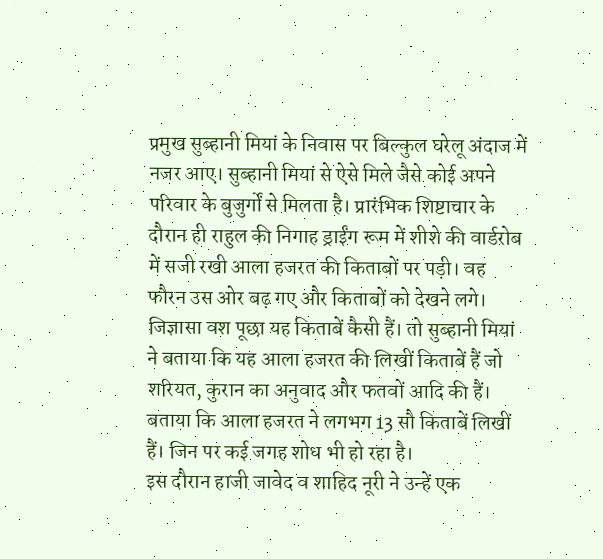प्रमुख सुब्हानी मियां के निवास पर बिल्कुल घरेलू अंदाज में नजर आए। सुब्हानी मियां से ऐसे मिले जैसे कोई अपने परिवार के बुजुर्गों से मिलता है। प्रारंभिक शिष्टाचार के दौरान ही राहुल की निगाह ड्राईंग रूम में शीशे की वार्डरोब में सजी रखी आला हजरत की किताबों पर पड़ी। वह फौरन उस ओर बढ़ गए और किताबों को देखने लगे। जिज्ञासा वश पूछा यह किताबें कैसी हैं। तो सुब्हानी मियां ने बताया कि यह आला हजरत की लिखीं किताबें हैं जो शरियत, कुरान का अनुवाद और फतवों आदि की हैं। बताया कि आला हजरत ने लगभग 13 सौ किताबें लिखीं हैं। जिन पर कई जगह शोध भी हो रहा है।
इस दौरान हाजी जावेद व शाहिद नूरी ने उन्हें एक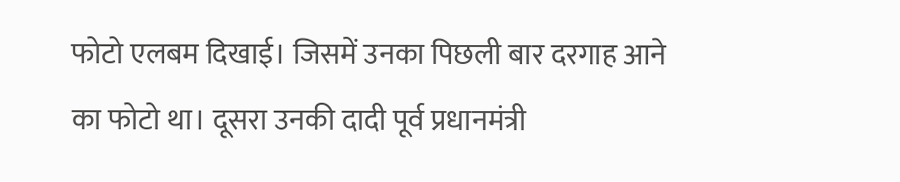फोटो एलबम दिखाई। जिसमें उनका पिछली बार दरगाह आने का फोटो था। दूसरा उनकी दादी पूर्व प्रधानमंत्री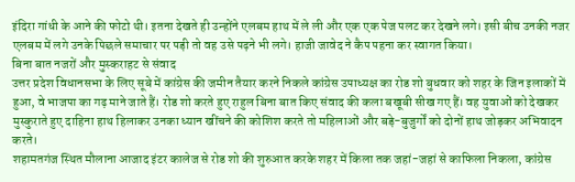इंदिरा गांधी के आने की फोटो थी। इतना देखते ही उन्होंने एलबम हाथ में ले ली और एक एक पेज पलट कर देखने लगे। इसी बीच उनकी नजर एलबम में लगे उनके पिछले समाचार पर पड़ी तो वह उसे पढ़ने भी लगे। हाजी जावेद ने कैप पहना कर स्वागत किया।
बिना बात नजरों और मुस्कराहट से संवाद
उत्तर प्रदेश विधानसभा के लिए सूबे में कांग्रेस की जमीन तैयार करने निकले कांग्रेस उपाध्यक्ष का रोड शो बुधवार को शहर के जिन इलाकों में हुआ, वे भाजपा का गढ़ माने जाते हैं। रोड शो करते हुए राहुल बिना बात किए संवाद की कला बखूबी सीख गए हैं। वह युवाओं को देखकर मुस्कुराते हुए दाहिना हाथ हिलाकर उनका ध्यान खींचने की कोशिश करते तो महिलाओं और बड़े-बुजुर्गों को दोनों हाथ जोड़कर अभिवादन करते।
शहामतगंज स्थित मौलाना आजाद इंटर कालेज से रोड शो की शुरुआत करके शहर में किला तक जहां-जहां से काफिला निकला, कांग्रेस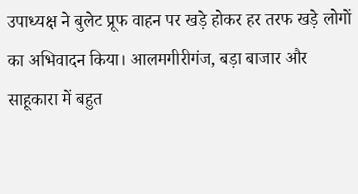उपाध्यक्ष ने बुलेट प्रूफ वाहन पर खड़े होकर हर तरफ खड़े लोगों का अभिवादन किया। आलमगीरीगंज, बड़ा बाजार और साहूकारा में बहुत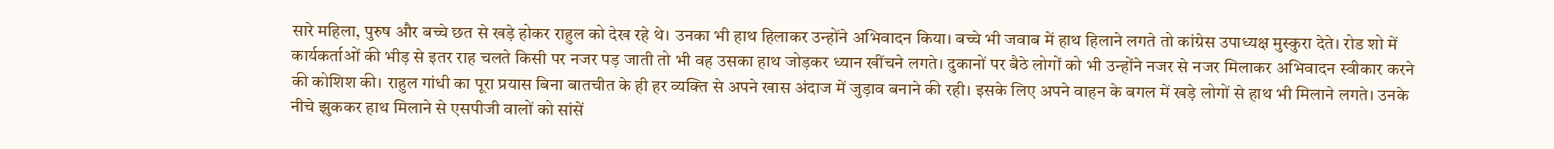सारे महिला, पुरुष और बच्चे छत से खड़े होकर राहुल को देख रहे थे। उनका भी हाथ हिलाकर उन्होंने अभिवादन किया। बच्चे भी जवाब में हाथ हिलाने लगते तो कांग्रेस उपाध्यक्ष मुस्कुरा देते। रोड शो में कार्यकर्ताओं की भीड़ से इतर राह चलते किसी पर नजर पड़ जाती तो भी वह उसका हाथ जोड़कर ध्यान खींचने लगते। दुकानों पर बैठे लोगों को भी उन्होंने नजर से नजर मिलाकर अभिवादन स्वीकार करने की कोशिश की। राहुल गांधी का पूरा प्रयास बिना बातचीत के ही हर व्यक्ति से अपने खास अंदाज में जुड़ाव बनाने की रही। इसके लिए अपने वाहन के बगल में खड़े लोगों से हाथ भी मिलाने लगते। उनके नीचे झुककर हाथ मिलाने से एसपीजी वालों को सांसें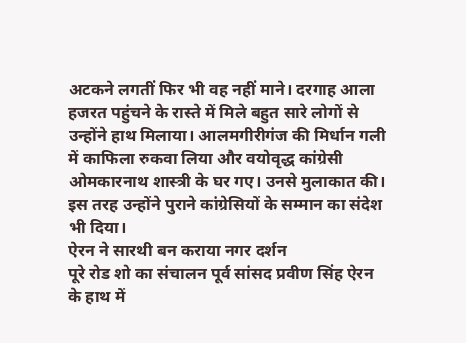अटकने लगतीं फिर भी वह नहीं माने। दरगाह आला हजरत पहुंचने के रास्ते में मिले बहुत सारे लोगों से उन्होंने हाथ मिलाया। आलमगीरीगंज की मिर्धान गली में काफिला रुकवा लिया और वयोवृद्ध कांग्रेसी ओमकारनाथ शास्त्री के घर गए। उनसे मुलाकात की। इस तरह उन्होंने पुराने कांग्रेसियों के सम्मान का संदेश भी दिया।
ऐरन ने सारथी बन कराया नगर दर्शन
पूरे रोड शो का संचालन पूर्व सांसद प्रवीण सिंह ऐरन के हाथ में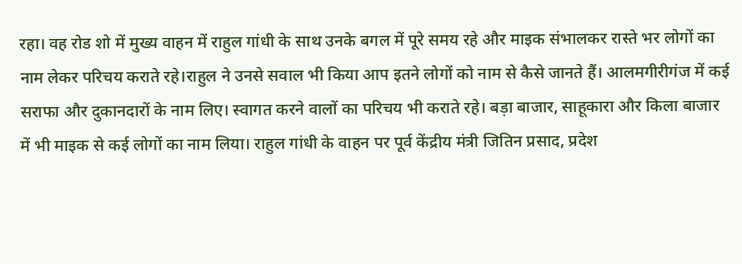रहा। वह रोड शो में मुख्य वाहन में राहुल गांधी के साथ उनके बगल में पूरे समय रहे और माइक संभालकर रास्ते भर लोगों का नाम लेकर परिचय कराते रहे।राहुल ने उनसे सवाल भी किया आप इतने लोगों को नाम से कैसे जानते हैं। आलमगीरीगंज में कई सराफा और दुकानदारों के नाम लिए। स्वागत करने वालों का परिचय भी कराते रहे। बड़ा बाजार, साहूकारा और किला बाजार में भी माइक से कई लोगों का नाम लिया। राहुल गांधी के वाहन पर पूर्व केंद्रीय मंत्री जितिन प्रसाद, प्रदेश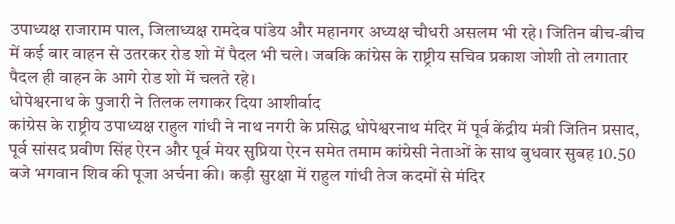उपाध्यक्ष राजाराम पाल, जिलाध्यक्ष रामदेव पांडेय और महानगर अध्यक्ष चौधरी असलम भी रहे। जितिन बीच-बीच में कई बार वाहन से उतरकर रोड शो में पैदल भी चले। जबकि कांग्रेस के राष्ट्रीय सचिव प्रकाश जोशी तो लगातार पैदल ही वाहन के आगे रोड शो में चलते रहे।
धोपेश्वरनाथ के पुजारी ने तिलक लगाकर दिया आशीर्वाद
कांग्रेस के राष्ट्रीय उपाध्यक्ष राहुल गांधी ने नाथ नगरी के प्रसिद्ध धोपेश्वरनाथ मंदिर में पूर्व केंद्रीय मंत्री जितिन प्रसाद, पूर्व सांसद प्रवीण सिंह ऐरन और पूर्व मेयर सुप्रिया ऐरन समेत तमाम कांग्रेसी नेताओं के साथ बुधवार सुबह 10.50 बजे भगवान शिव की पूजा अर्चना की। कड़ी सुरक्षा में राहुल गांधी तेज कदमों से मंदिर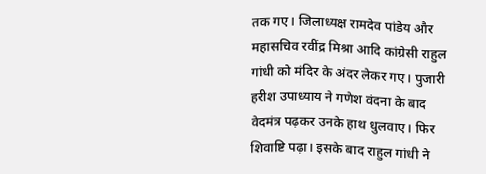तक गए। जिलाध्यक्ष रामदेव पांडेय और महासचिव रवींद्र मिश्रा आदि कांग्रेसी राहुल गांधी को मंदिर के अंदर लेकर गए। पुजारी हरीश उपाध्याय ने गणेश वंदना के बाद वेदमंत्र पढ़कर उनके हाथ धुलवाए। फिर शिवाष्टि पढ़ा। इसके बाद राहुल गांधी ने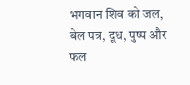भगवान शिव को जल, बेल पत्र, दूध, पुष्प और फल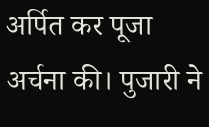अर्पित कर पूजा अर्चना की। पुजारी ने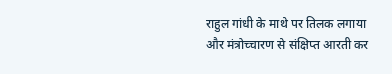राहुल गांधी के माथे पर तिलक लगाया और मंत्रोच्चारण से संक्षिप्त आरती कर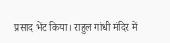प्रसाद भेंट किया। राहुल गांधी मंदिर में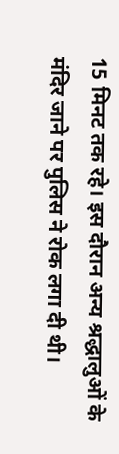15 मिनट तक रहे। इस दौरान अन्य श्रद्धालुओं के मंदिर जाने पर पुलिस ने रोक लगा दी थी।